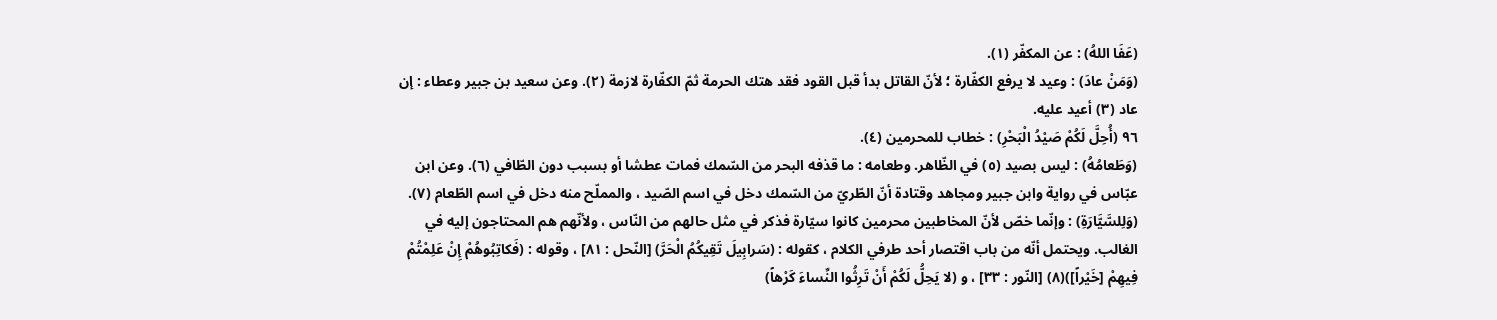(عَفَا اللهُ) : عن المكفّر (١).
(وَمَنْ عادَ) : وعيد لا يرفع الكفّارة ؛ لأنّ القاتل بدأ قبل القود فقد هتك الحرمة ثمّ الكفّارة لازمة (٢). وعن سعيد بن جبير وعطاء : إن عاد (٣) أعيد عليه.
٩٦ (أُحِلَّ لَكُمْ صَيْدُ الْبَحْرِ) : خطاب للمحرمين (٤).
(وَطَعامُهُ) : ليس بصيد (٥) في الظّاهر. وطعامه : ما قذفه البحر من السّمك فمات عطشا أو بسبب دون الطّافي (٦). وعن ابن عبّاس في رواية وابن جبير ومجاهد وقتادة أنّ الطّريّ من السّمك دخل في اسم الصّيد ، والمملّح منه دخل في اسم الطّعام (٧).
(وَلِلسَّيَّارَةِ) : وإنّما خصّ لأنّ المخاطبين محرمين كانوا سيّارة فذكر في مثل حالهم من النّاس ، ولأنّهم هم المحتاجون إليه في الغالب. ويحتمل أنّه من باب اقتصار أحد طرفي الكلام ، كقوله : (سَرابِيلَ تَقِيكُمُ الْحَرَّ) [النّحل : ٨١] ، وقوله : (فَكاتِبُوهُمْ إِنْ عَلِمْتُمْ فِيهِمْ [خَيْراً])(٨) [النّور : ٣٣] ، و (لا يَحِلُّ لَكُمْ أَنْ تَرِثُوا النِّساءَ كَرْهاً)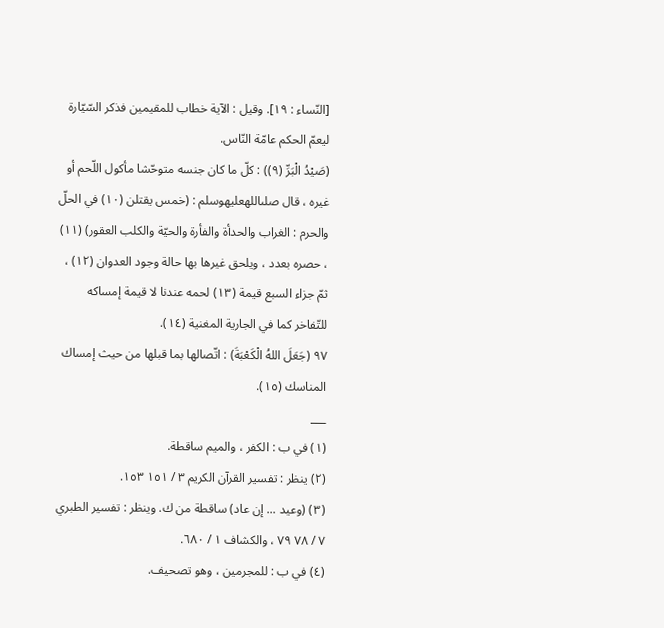[النّساء : ١٩]. وقيل : الآية خطاب للمقيمين فذكر السّيّارة ليعمّ الحكم عامّة النّاس.
(صَيْدُ الْبَرِّ (٩)) : كلّ ما كان جنسه متوحّشا مأكول اللّحم أو غيره ، قال صلىاللهعليهوسلم : (خمس يقتلن (١٠) في الحلّ والحرم : الغراب والحدأة والفأرة والحيّة والكلب العقور) (١١) ، حصره بعدد ، ويلحق غيرها بها حالة وجود العدوان (١٢) ، ثمّ جزاء السبع قيمة (١٣) لحمه عندنا لا قيمة إمساكه للتّفاخر كما في الجارية المغنية (١٤).
٩٧ (جَعَلَ اللهُ الْكَعْبَةَ) : اتّصالها بما قبلها من حيث إمساك المناسك (١٥).
___
(١) في ب : الكفر ، والميم ساقطة.
(٢) ينظر : تفسير القرآن الكريم ٣ / ١٥١ ١٥٣.
(٣) (وعيد ... إن عاد) ساقطة من ك. وينظر : تفسير الطبري ٧ / ٧٨ ٧٩ ، والكشاف ١ / ٦٨٠.
(٤) في ب : للمجرمين ، وهو تصحيف.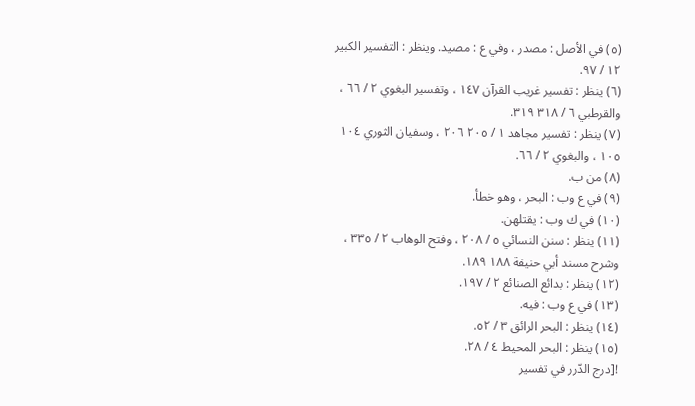(٥) في الأصل : مصدر ، وفي ع : مصيد. وينظر : التفسير الكبير ١٢ / ٩٧.
(٦) ينظر : تفسير غريب القرآن ١٤٧ ، وتفسير البغوي ٢ / ٦٦ ، والقرطبي ٦ / ٣١٨ ٣١٩.
(٧) ينظر : تفسير مجاهد ١ / ٢٠٥ ٢٠٦ ، وسفيان الثوري ١٠٤ ١٠٥ ، والبغوي ٢ / ٦٦.
(٨) من ب.
(٩) في ع وب : البحر ، وهو خطأ.
(١٠) في ك وب : يقتلهن.
(١١) ينظر : سنن النسائي ٥ / ٢٠٨ ، وفتح الوهاب ٢ / ٣٣٥ ، وشرح مسند أبي حنيفة ١٨٨ ١٨٩.
(١٢) ينظر : بدائع الصنائع ٢ / ١٩٧.
(١٣) في ع وب : فيه.
(١٤) ينظر : البحر الرائق ٣ / ٥٢.
(١٥) ينظر : البحر المحيط ٤ / ٢٨.
![درج الدّرر في تفسير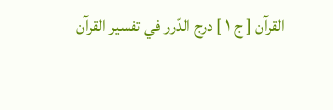القرآن [ ج ١ ] درج الدّرر في تفسير القرآن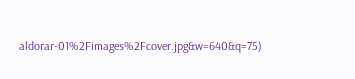aldorar-01%2Fimages%2Fcover.jpg&w=640&q=75)